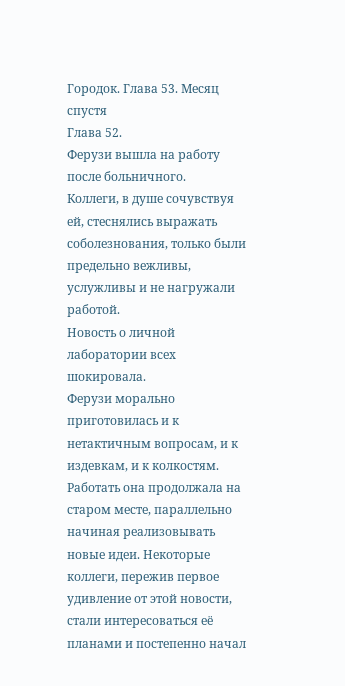Городок. Глава 53. Месяц спустя
Глава 52.
Ферузи вышла на работу после больничного.
Коллеги, в душе сочувствуя ей, стеснялись выражать соболезнования, только были предельно вежливы, услужливы и не нагружали работой.
Новость о личной лаборатории всех шокировала.
Ферузи морально приготовилась и к нетактичным вопросам, и к издевкам, и к колкостям.
Работать она продолжала на старом месте, параллельно начиная реализовывать новые идеи. Некоторые коллеги, пережив первое удивление от этой новости, стали интересоваться её планами и постепенно начал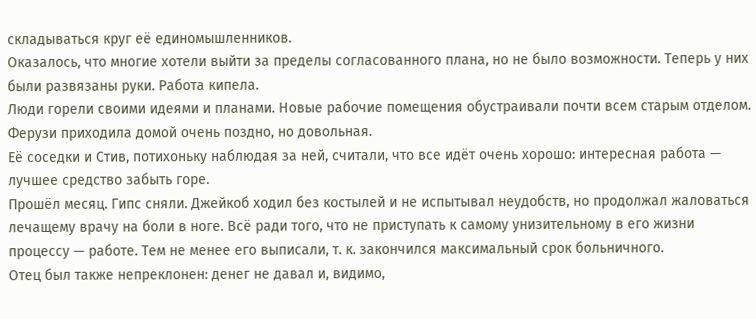складываться круг её единомышленников.
Оказалось, что многие хотели выйти за пределы согласованного плана, но не было возможности. Теперь у них были развязаны руки. Работа кипела.
Люди горели своими идеями и планами. Новые рабочие помещения обустраивали почти всем старым отделом.
Ферузи приходила домой очень поздно, но довольная.
Её соседки и Стив, потихоньку наблюдая за ней, считали, что все идёт очень хорошо: интересная работа — лучшее средство забыть горе.
Прошёл месяц. Гипс сняли. Джейкоб ходил без костылей и не испытывал неудобств, но продолжал жаловаться лечащему врачу на боли в ноге. Всё ради того, что не приступать к самому унизительному в его жизни процессу — работе. Тем не менее его выписали, т. к. закончился максимальный срок больничного.
Отец был также непреклонен: денег не давал и, видимо,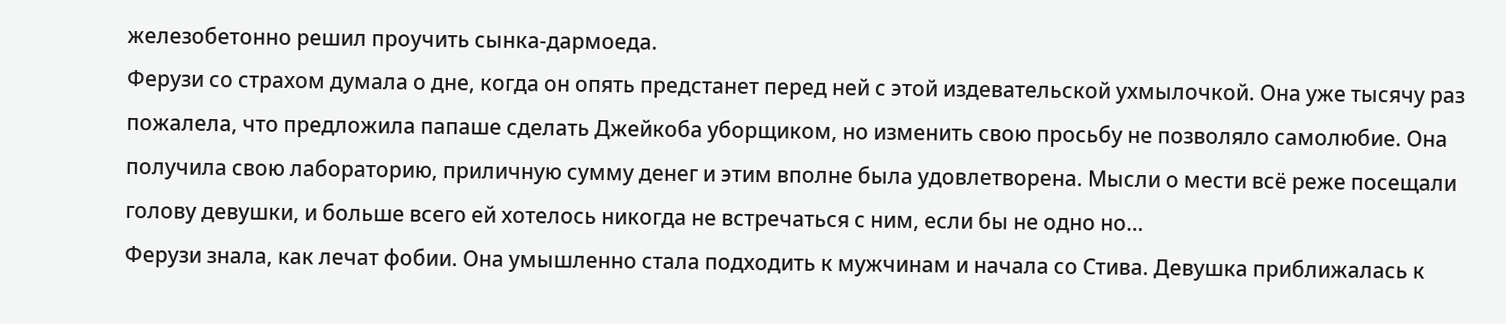железобетонно решил проучить сынка-дармоеда.
Ферузи со страхом думала о дне, когда он опять предстанет перед ней с этой издевательской ухмылочкой. Она уже тысячу раз пожалела, что предложила папаше сделать Джейкоба уборщиком, но изменить свою просьбу не позволяло самолюбие. Она получила свою лабораторию, приличную сумму денег и этим вполне была удовлетворена. Мысли о мести всё реже посещали голову девушки, и больше всего ей хотелось никогда не встречаться с ним, если бы не одно но…
Ферузи знала, как лечат фобии. Она умышленно стала подходить к мужчинам и начала со Стива. Девушка приближалась к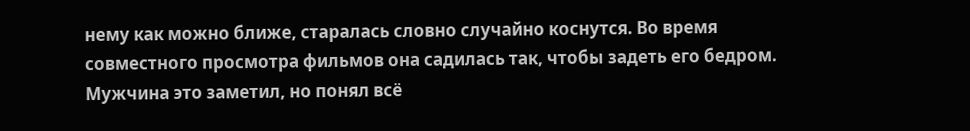нему как можно ближе, старалась словно случайно коснутся. Во время совместного просмотра фильмов она садилась так, чтобы задеть его бедром.
Мужчина это заметил, но понял всё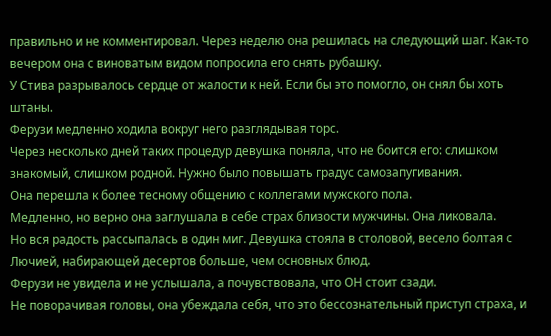правильно и не комментировал. Через неделю она решилась на следующий шаг. Как-то вечером она с виноватым видом попросила его снять рубашку.
У Стива разрывалось сердце от жалости к ней. Если бы это помогло, он снял бы хоть штаны.
Ферузи медленно ходила вокруг него разглядывая торс.
Через несколько дней таких процедур девушка поняла, что не боится его: слишком знакомый, слишком родной. Нужно было повышать градус самозапугивания.
Она перешла к более тесному общению с коллегами мужского пола.
Медленно, но верно она заглушала в себе страх близости мужчины. Она ликовала.
Но вся радость рассыпалась в один миг. Девушка стояла в столовой, весело болтая с Лючией, набирающей десертов больше, чем основных блюд.
Ферузи не увидела и не услышала, а почувствовала, что ОН стоит сзади.
Не поворачивая головы, она убеждала себя, что это бессознательный приступ страха, и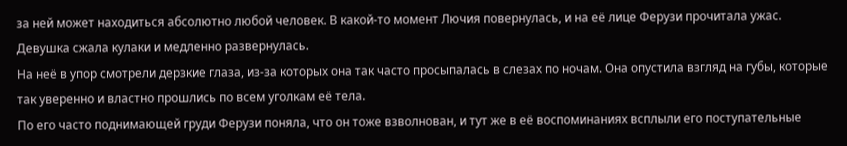за ней может находиться абсолютно любой человек. В какой-то момент Лючия повернулась, и на её лице Ферузи прочитала ужас.
Девушка сжала кулаки и медленно развернулась.
На неё в упор смотрели дерзкие глаза, из-за которых она так часто просыпалась в слезах по ночам. Она опустила взгляд на губы, которые так уверенно и властно прошлись по всем уголкам её тела.
По его часто поднимающей груди Ферузи поняла, что он тоже взволнован, и тут же в её воспоминаниях всплыли его поступательные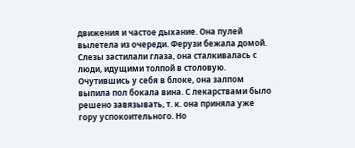движения и частое дыхание. Она пулей вылетела из очереди. Ферузи бежала домой. Слезы застилали глаза, она сталкивалась с люди, идущими толпой в столовую.
Очутившись у себя в блоке, она залпом выпила пол бокала вина. С лекарствами было решено завязывать, т. к. она приняла уже гору успокоительного. Но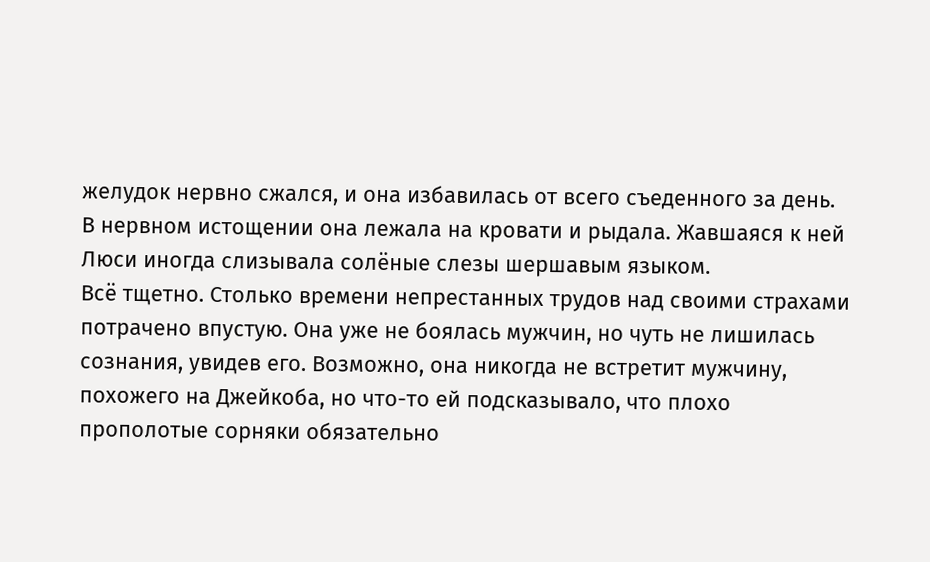желудок нервно сжался, и она избавилась от всего съеденного за день.
В нервном истощении она лежала на кровати и рыдала. Жавшаяся к ней Люси иногда слизывала солёные слезы шершавым языком.
Всё тщетно. Столько времени непрестанных трудов над своими страхами потрачено впустую. Она уже не боялась мужчин, но чуть не лишилась сознания, увидев его. Возможно, она никогда не встретит мужчину, похожего на Джейкоба, но что-то ей подсказывало, что плохо прополотые сорняки обязательно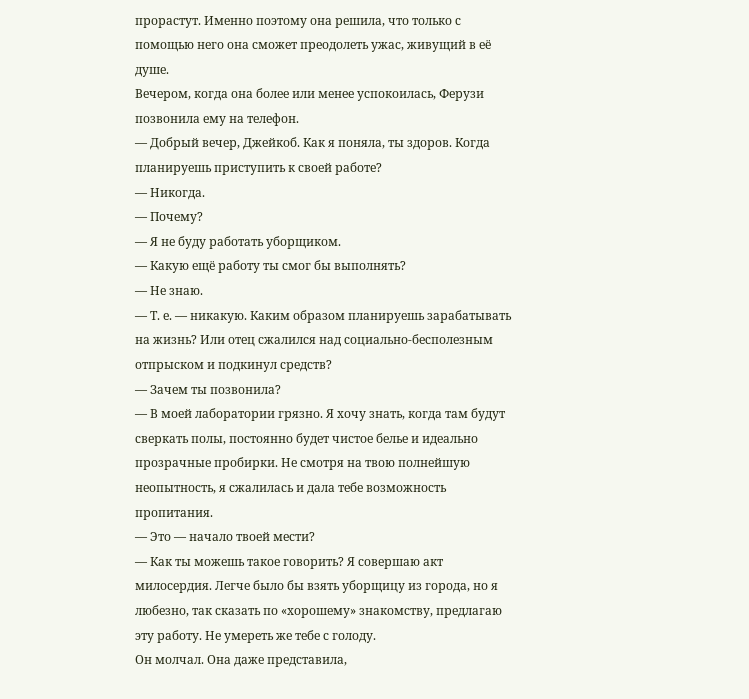прорастут. Именно поэтому она решила, что только с помощью него она сможет преодолеть ужас, живущий в её душе.
Вечером, когда она более или менее успокоилась, Ферузи позвонила ему на телефон.
— Добрый вечер, Джейкоб. Как я поняла, ты здоров. Когда планируешь приступить к своей работе?
— Никогда.
— Почему?
— Я не буду работать уборщиком.
— Какую ещё работу ты смог бы выполнять?
— Не знаю.
— Т. е. — никакую. Каким образом планируешь зарабатывать на жизнь? Или отец сжалился над социально-бесполезным отпрыском и подкинул средств?
— Зачем ты позвонила?
— В моей лаборатории грязно. Я хочу знать, когда там будут сверкать полы, постоянно будет чистое белье и идеально прозрачные пробирки. Не смотря на твою полнейшую неопытность, я сжалилась и дала тебе возможность пропитания.
— Это — начало твоей мести?
— Как ты можешь такое говорить? Я совершаю акт милосердия. Легче было бы взять уборщицу из города, но я любезно, так сказать по «хорошему» знакомству, предлагаю эту работу. Не умереть же тебе с голоду.
Он молчал. Она даже представила,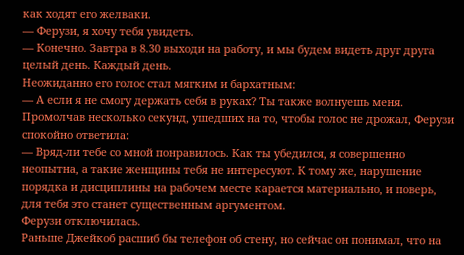как ходят его желваки.
— Ферузи, я хочу тебя увидеть.
— Конечно. Завтра в 8.30 выходи на работу, и мы будем видеть друг друга целый день. Каждый день.
Неожиданно его голос стал мягким и бархатным:
— А если я не смогу держать себя в руках? Ты также волнуешь меня.
Промолчав несколько секунд, ушедших на то, чтобы голос не дрожал, Ферузи спокойно ответила:
— Вряд-ли тебе со мной понравилось. Как ты убедился, я совершенно неопытна, а такие женщины тебя не интересуют. К тому же, нарушение порядка и дисциплины на рабочем месте карается материально, и поверь, для тебя это станет существенным аргументом.
Ферузи отключилась.
Раньше Джейкоб расшиб бы телефон об стену, но сейчас он понимал, что на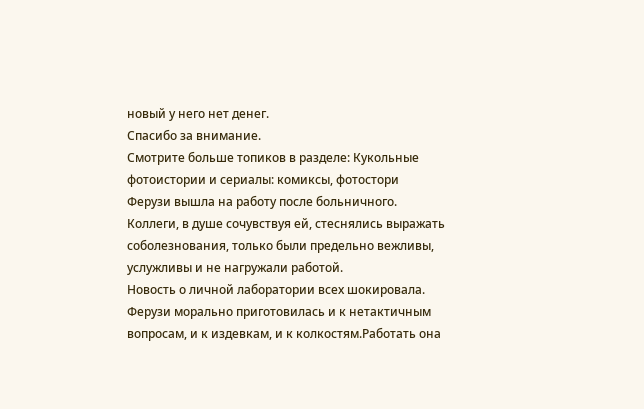новый у него нет денег.
Спасибо за внимание.
Смотрите больше топиков в разделе: Кукольные фотоистории и сериалы: комиксы, фотостори
Ферузи вышла на работу после больничного.
Коллеги, в душе сочувствуя ей, стеснялись выражать соболезнования, только были предельно вежливы, услужливы и не нагружали работой.
Новость о личной лаборатории всех шокировала.
Ферузи морально приготовилась и к нетактичным вопросам, и к издевкам, и к колкостям.Работать она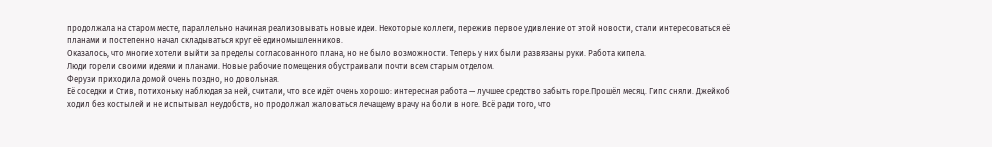продолжала на старом месте, параллельно начиная реализовывать новые идеи. Некоторые коллеги, пережив первое удивление от этой новости, стали интересоваться её планами и постепенно начал складываться круг её единомышленников.
Оказалось, что многие хотели выйти за пределы согласованного плана, но не было возможности. Теперь у них были развязаны руки. Работа кипела.
Люди горели своими идеями и планами. Новые рабочие помещения обустраивали почти всем старым отделом.
Ферузи приходила домой очень поздно, но довольная.
Её соседки и Стив, потихоньку наблюдая за ней, считали, что все идёт очень хорошо: интересная работа — лучшее средство забыть горе.Прошёл месяц. Гипс сняли. Джейкоб ходил без костылей и не испытывал неудобств, но продолжал жаловаться лечащему врачу на боли в ноге. Всё ради того, что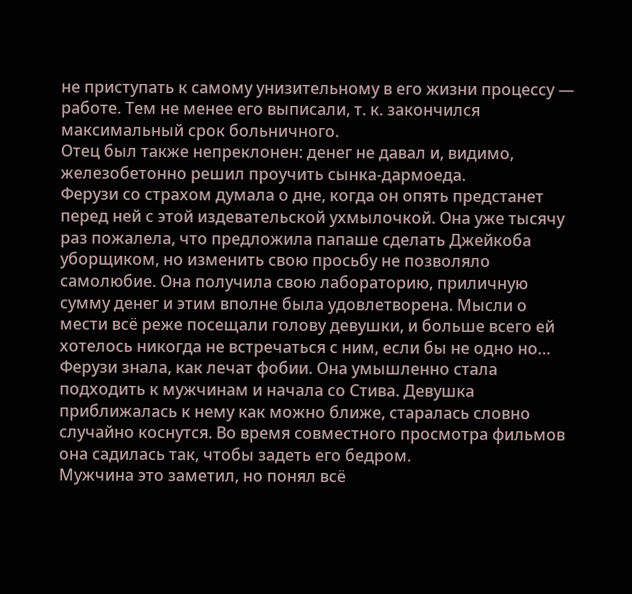не приступать к самому унизительному в его жизни процессу — работе. Тем не менее его выписали, т. к. закончился максимальный срок больничного.
Отец был также непреклонен: денег не давал и, видимо, железобетонно решил проучить сынка-дармоеда.
Ферузи со страхом думала о дне, когда он опять предстанет перед ней с этой издевательской ухмылочкой. Она уже тысячу раз пожалела, что предложила папаше сделать Джейкоба уборщиком, но изменить свою просьбу не позволяло самолюбие. Она получила свою лабораторию, приличную сумму денег и этим вполне была удовлетворена. Мысли о мести всё реже посещали голову девушки, и больше всего ей хотелось никогда не встречаться с ним, если бы не одно но…
Ферузи знала, как лечат фобии. Она умышленно стала подходить к мужчинам и начала со Стива. Девушка приближалась к нему как можно ближе, старалась словно случайно коснутся. Во время совместного просмотра фильмов она садилась так, чтобы задеть его бедром.
Мужчина это заметил, но понял всё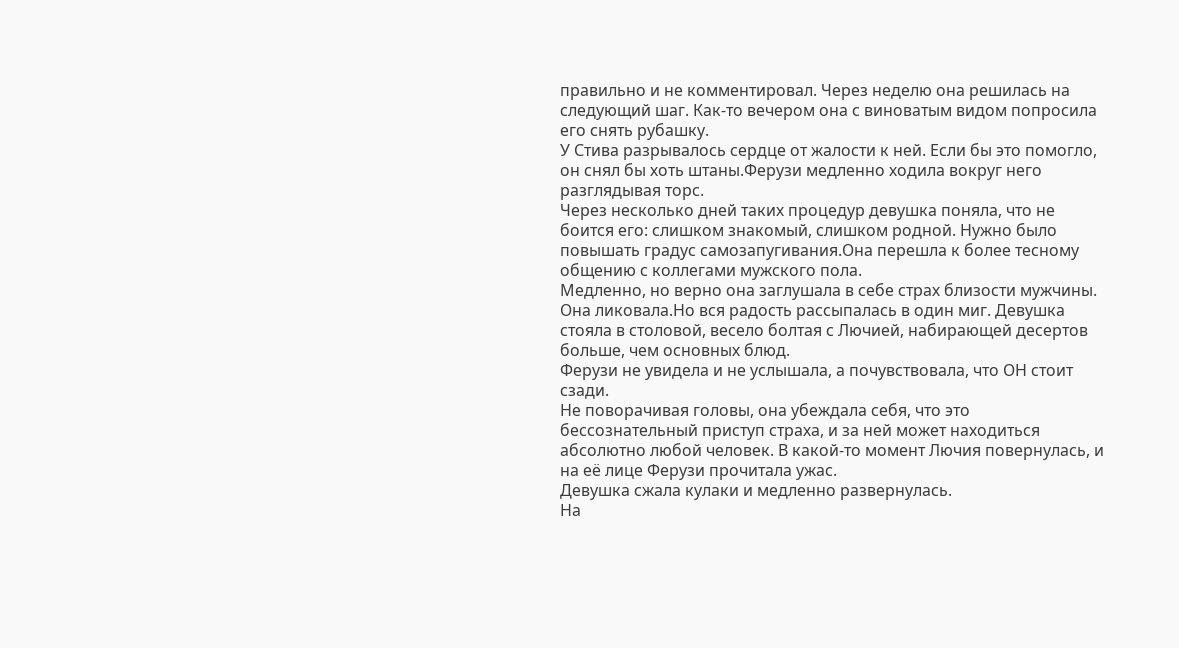правильно и не комментировал. Через неделю она решилась на следующий шаг. Как-то вечером она с виноватым видом попросила его снять рубашку.
У Стива разрывалось сердце от жалости к ней. Если бы это помогло, он снял бы хоть штаны.Ферузи медленно ходила вокруг него разглядывая торс.
Через несколько дней таких процедур девушка поняла, что не боится его: слишком знакомый, слишком родной. Нужно было повышать градус самозапугивания.Она перешла к более тесному общению с коллегами мужского пола.
Медленно, но верно она заглушала в себе страх близости мужчины. Она ликовала.Но вся радость рассыпалась в один миг. Девушка стояла в столовой, весело болтая с Лючией, набирающей десертов больше, чем основных блюд.
Ферузи не увидела и не услышала, а почувствовала, что ОН стоит сзади.
Не поворачивая головы, она убеждала себя, что это бессознательный приступ страха, и за ней может находиться абсолютно любой человек. В какой-то момент Лючия повернулась, и на её лице Ферузи прочитала ужас.
Девушка сжала кулаки и медленно развернулась.
На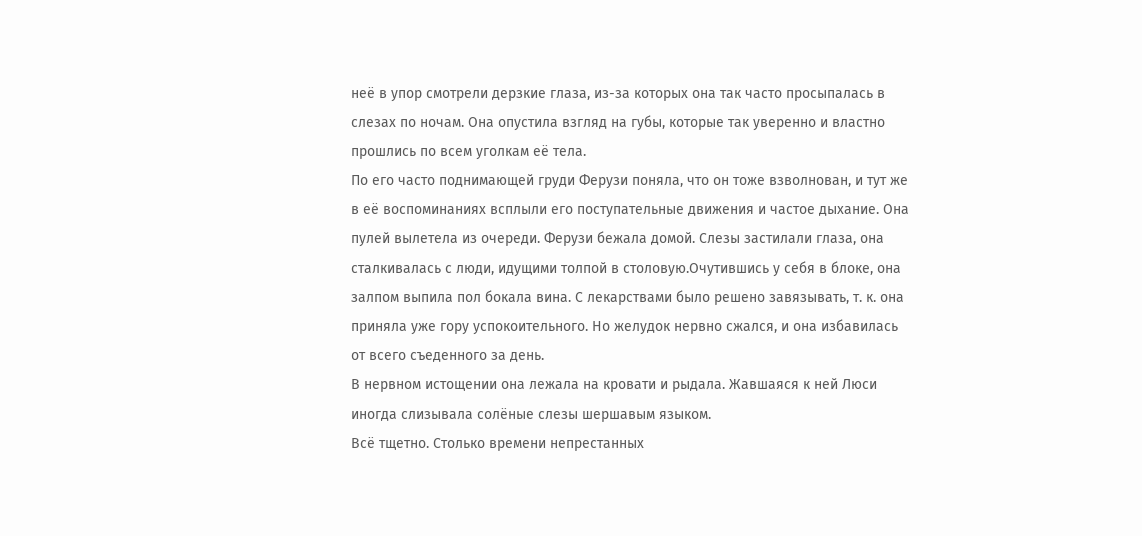неё в упор смотрели дерзкие глаза, из-за которых она так часто просыпалась в слезах по ночам. Она опустила взгляд на губы, которые так уверенно и властно прошлись по всем уголкам её тела.
По его часто поднимающей груди Ферузи поняла, что он тоже взволнован, и тут же в её воспоминаниях всплыли его поступательные движения и частое дыхание. Она пулей вылетела из очереди. Ферузи бежала домой. Слезы застилали глаза, она сталкивалась с люди, идущими толпой в столовую.Очутившись у себя в блоке, она залпом выпила пол бокала вина. С лекарствами было решено завязывать, т. к. она приняла уже гору успокоительного. Но желудок нервно сжался, и она избавилась от всего съеденного за день.
В нервном истощении она лежала на кровати и рыдала. Жавшаяся к ней Люси иногда слизывала солёные слезы шершавым языком.
Всё тщетно. Столько времени непрестанных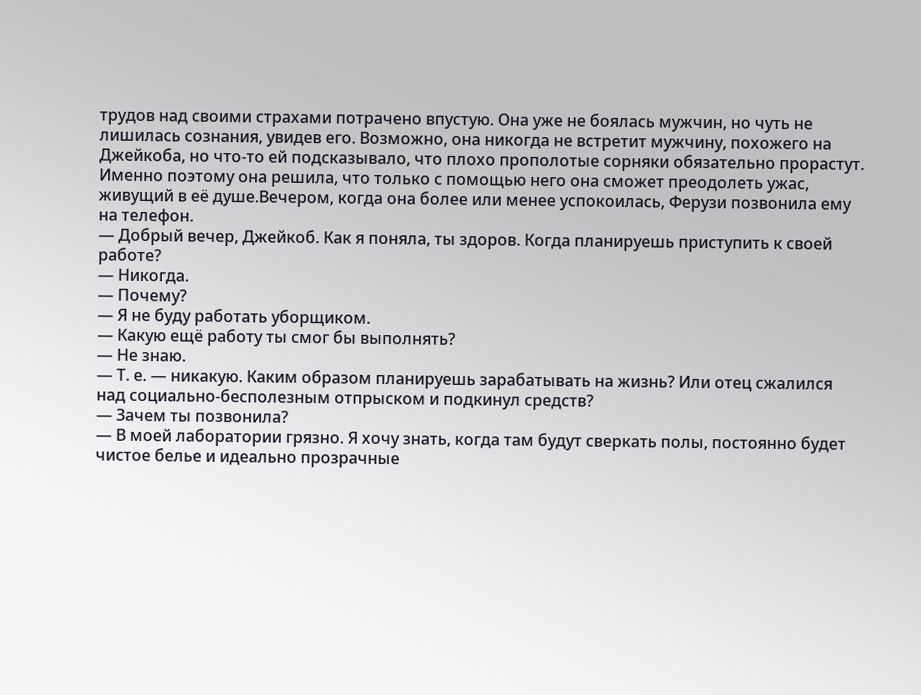трудов над своими страхами потрачено впустую. Она уже не боялась мужчин, но чуть не лишилась сознания, увидев его. Возможно, она никогда не встретит мужчину, похожего на Джейкоба, но что-то ей подсказывало, что плохо прополотые сорняки обязательно прорастут. Именно поэтому она решила, что только с помощью него она сможет преодолеть ужас, живущий в её душе.Вечером, когда она более или менее успокоилась, Ферузи позвонила ему на телефон.
— Добрый вечер, Джейкоб. Как я поняла, ты здоров. Когда планируешь приступить к своей работе?
— Никогда.
— Почему?
— Я не буду работать уборщиком.
— Какую ещё работу ты смог бы выполнять?
— Не знаю.
— Т. е. — никакую. Каким образом планируешь зарабатывать на жизнь? Или отец сжалился над социально-бесполезным отпрыском и подкинул средств?
— Зачем ты позвонила?
— В моей лаборатории грязно. Я хочу знать, когда там будут сверкать полы, постоянно будет чистое белье и идеально прозрачные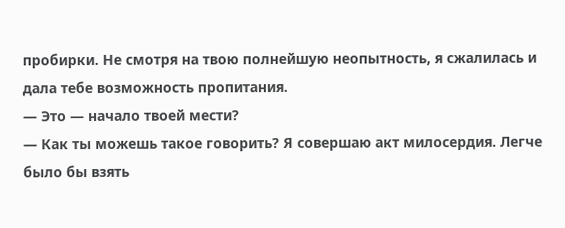пробирки. Не смотря на твою полнейшую неопытность, я сжалилась и дала тебе возможность пропитания.
— Это — начало твоей мести?
— Как ты можешь такое говорить? Я совершаю акт милосердия. Легче было бы взять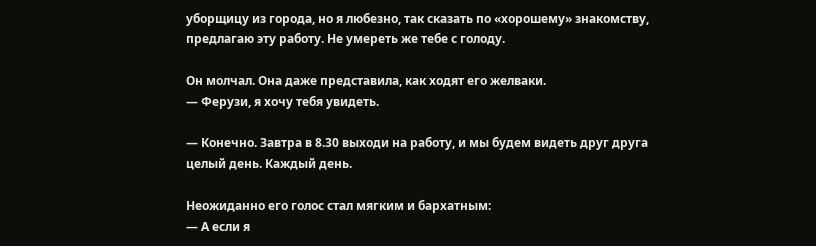уборщицу из города, но я любезно, так сказать по «хорошему» знакомству, предлагаю эту работу. Не умереть же тебе с голоду.

Он молчал. Она даже представила, как ходят его желваки.
— Ферузи, я хочу тебя увидеть.

— Конечно. Завтра в 8.30 выходи на работу, и мы будем видеть друг друга целый день. Каждый день.

Неожиданно его голос стал мягким и бархатным:
— А если я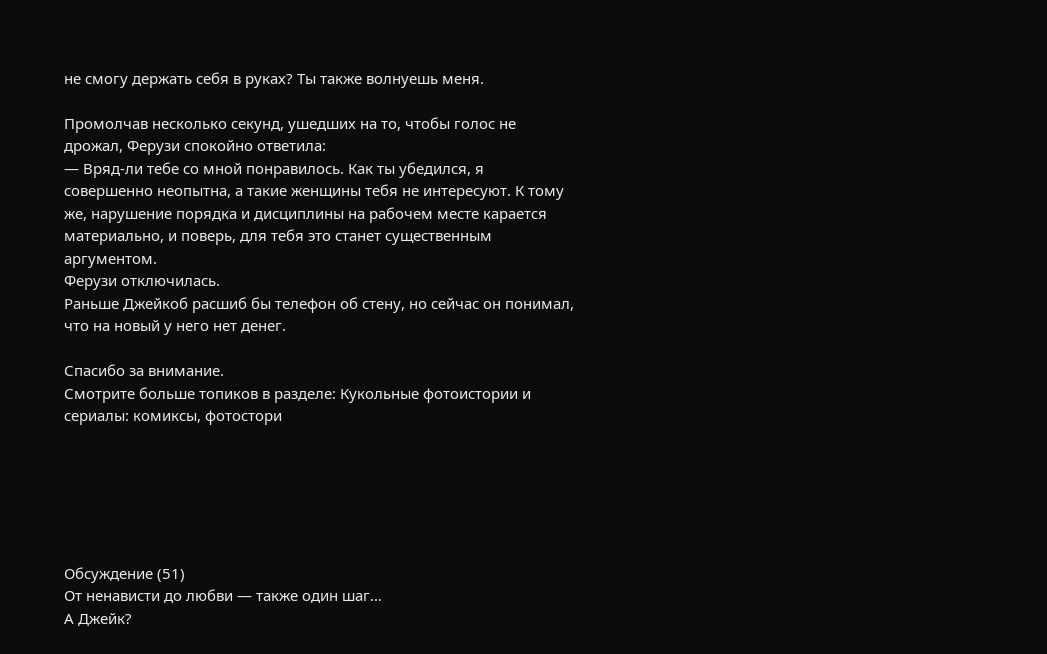не смогу держать себя в руках? Ты также волнуешь меня.

Промолчав несколько секунд, ушедших на то, чтобы голос не дрожал, Ферузи спокойно ответила:
— Вряд-ли тебе со мной понравилось. Как ты убедился, я совершенно неопытна, а такие женщины тебя не интересуют. К тому же, нарушение порядка и дисциплины на рабочем месте карается материально, и поверь, для тебя это станет существенным аргументом.
Ферузи отключилась.
Раньше Джейкоб расшиб бы телефон об стену, но сейчас он понимал, что на новый у него нет денег.

Спасибо за внимание.
Смотрите больше топиков в разделе: Кукольные фотоистории и сериалы: комиксы, фотостори






Обсуждение (51)
От ненависти до любви — также один шаг…
А Джейк?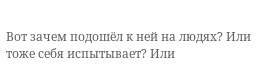Вот зачем подошёл к ней на людях? Или тоже себя испытывает? Или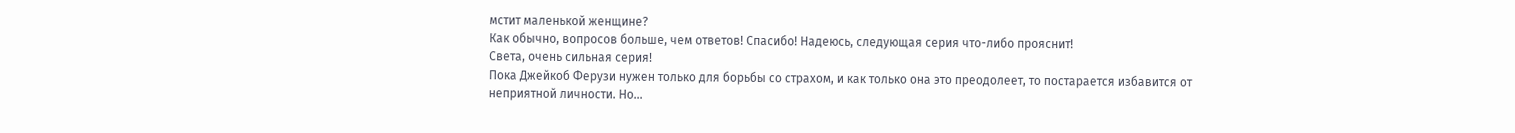мстит маленькой женщине?
Как обычно, вопросов больше, чем ответов! Спасибо! Надеюсь, следующая серия что-либо прояснит!
Света, очень сильная серия!
Пока Джейкоб Ферузи нужен только для борьбы со страхом, и как только она это преодолеет, то постарается избавится от неприятной личности. Но…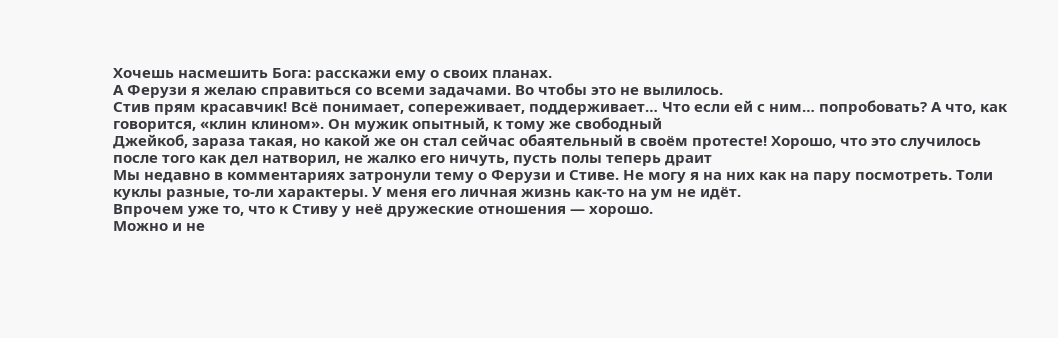Хочешь насмешить Бога: расскажи ему о своих планах.
А Ферузи я желаю справиться со всеми задачами. Во чтобы это не вылилось.
Стив прям красавчик! Всё понимает, сопереживает, поддерживает… Что если ей с ним… попробовать? А что, как говорится, «клин клином». Он мужик опытный, к тому же свободный
Джейкоб, зараза такая, но какой же он стал сейчас обаятельный в своём протесте! Хорошо, что это случилось после того как дел натворил, не жалко его ничуть, пусть полы теперь драит
Мы недавно в комментариях затронули тему о Ферузи и Стиве. Не могу я на них как на пару посмотреть. Толи куклы разные, то-ли характеры. У меня его личная жизнь как-то на ум не идёт.
Впрочем уже то, что к Стиву у неё дружеские отношения — хорошо.
Можно и не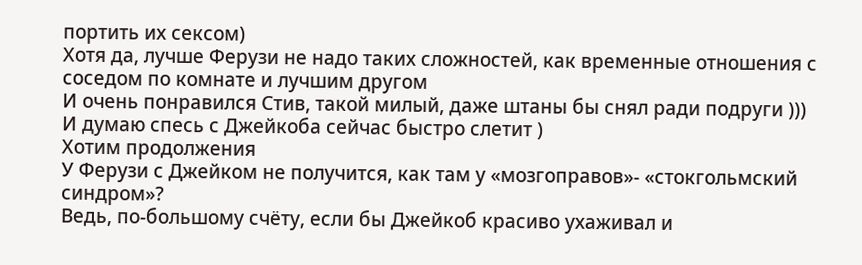портить их сексом)
Хотя да, лучше Ферузи не надо таких сложностей, как временные отношения с соседом по комнате и лучшим другом
И очень понравился Стив, такой милый, даже штаны бы снял ради подруги )))
И думаю спесь с Джейкоба сейчас быстро слетит )
Хотим продолжения
У Ферузи с Джейком не получится, как там у «мозгоправов»- «стокгольмский синдром»?
Ведь, по-большому счёту, если бы Джейкоб красиво ухаживал и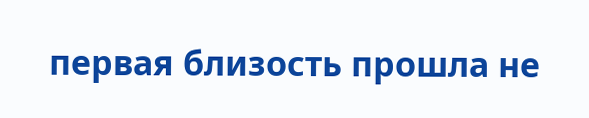первая близость прошла не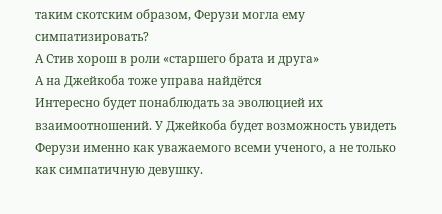таким скотским образом, Ферузи могла ему симпатизировать?
А Стив хорош в роли «старшего брата и друга»
А на Джейкоба тоже управа найдётся
Интересно будет понаблюдать за эволюцией их взаимоотношений. У Джейкоба будет возможность увидеть Ферузи именно как уважаемого всеми ученого, а не только как симпатичную девушку.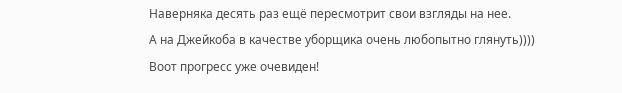Наверняка десять раз ещё пересмотрит свои взгляды на нее.
А на Джейкоба в качестве уборщика очень любопытно глянуть))))
Воот прогресс уже очевиден!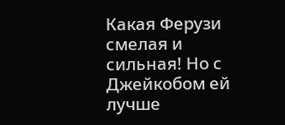Какая Ферузи смелая и сильная! Но с Джейкобом ей лучше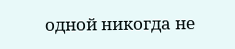одной никогда не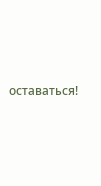оставаться!